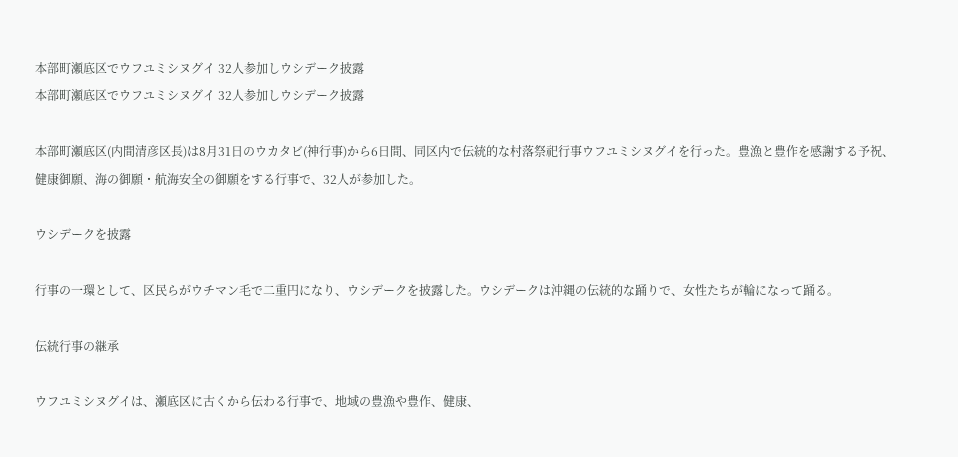本部町瀬底区でウフユミシヌグイ 32人参加しウシデーク披露
本部町瀬底区でウフユミシヌグイ 32人参加しウシデーク披露

本部町瀬底区(内間清彦区長)は8月31日のウカタビ(神行事)から6日間、同区内で伝統的な村落祭祀行事ウフユミシヌグイを行った。豊漁と豊作を感謝する予祝、健康御願、海の御願・航海安全の御願をする行事で、32人が参加した。

ウシデークを披露

行事の一環として、区民らがウチマン毛で二重円になり、ウシデークを披露した。ウシデークは沖縄の伝統的な踊りで、女性たちが輪になって踊る。

伝統行事の継承

ウフユミシヌグイは、瀬底区に古くから伝わる行事で、地域の豊漁や豊作、健康、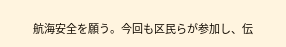航海安全を願う。今回も区民らが参加し、伝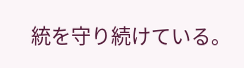統を守り続けている。